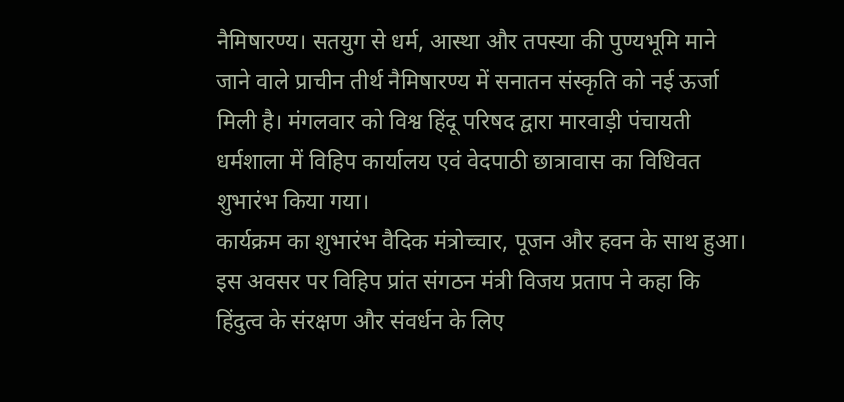नैमिषारण्य। सतयुग से धर्म, आस्था और तपस्या की पुण्यभूमि माने जाने वाले प्राचीन तीर्थ नैमिषारण्य में सनातन संस्कृति को नई ऊर्जा मिली है। मंगलवार को विश्व हिंदू परिषद द्वारा मारवाड़ी पंचायती धर्मशाला में विहिप कार्यालय एवं वेदपाठी छात्रावास का विधिवत शुभारंभ किया गया।
कार्यक्रम का शुभारंभ वैदिक मंत्रोच्चार, पूजन और हवन के साथ हुआ। इस अवसर पर विहिप प्रांत संगठन मंत्री विजय प्रताप ने कहा कि हिंदुत्व के संरक्षण और संवर्धन के लिए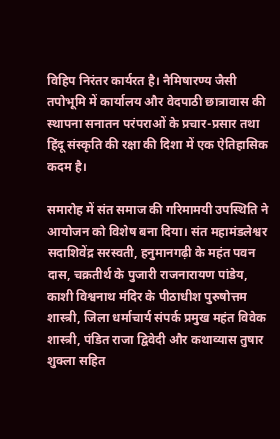विहिप निरंतर कार्यरत है। नैमिषारण्य जैसी तपोभूमि में कार्यालय और वेदपाठी छात्रावास की स्थापना सनातन परंपराओं के प्रचार-प्रसार तथा हिंदू संस्कृति की रक्षा की दिशा में एक ऐतिहासिक कदम है।

समारोह में संत समाज की गरिमामयी उपस्थिति ने आयोजन को विशेष बना दिया। संत महामंडलेश्वर सदाशिवेंद्र सरस्वती, हनुमानगढ़ी के महंत पवन दास, चक्रतीर्थ के पुजारी राजनारायण पांडेय, काशी विश्वनाथ मंदिर के पीठाधीश पुरुषोत्तम शास्त्री, जिला धर्माचार्य संपर्क प्रमुख महंत विवेक शास्त्री, पंडित राजा द्विवेदी और कथाव्यास तुषार शुक्ला सहित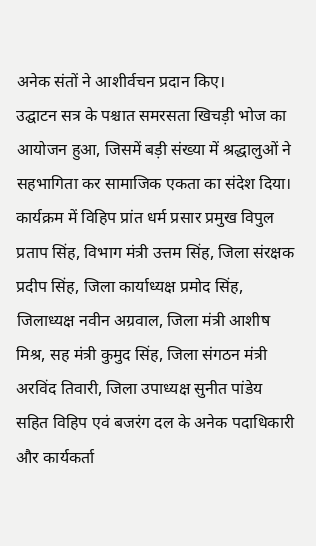अनेक संतों ने आशीर्वचन प्रदान किए।
उद्घाटन सत्र के पश्चात समरसता खिचड़ी भोज का आयोजन हुआ, जिसमें बड़ी संख्या में श्रद्धालुओं ने सहभागिता कर सामाजिक एकता का संदेश दिया। कार्यक्रम में विहिप प्रांत धर्म प्रसार प्रमुख विपुल प्रताप सिंह, विभाग मंत्री उत्तम सिंह, जिला संरक्षक प्रदीप सिंह, जिला कार्याध्यक्ष प्रमोद सिंह, जिलाध्यक्ष नवीन अग्रवाल, जिला मंत्री आशीष मिश्र, सह मंत्री कुमुद सिंह, जिला संगठन मंत्री अरविंद तिवारी, जिला उपाध्यक्ष सुनीत पांडेय सहित विहिप एवं बजरंग दल के अनेक पदाधिकारी और कार्यकर्ता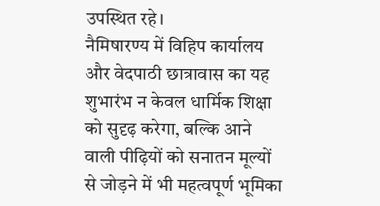उपस्थित रहे।
नैमिषारण्य में विहिप कार्यालय और वेदपाठी छात्रावास का यह शुभारंभ न केवल धार्मिक शिक्षा को सुदृढ़ करेगा, बल्कि आने वाली पीढ़ियों को सनातन मूल्यों से जोड़ने में भी महत्वपूर्ण भूमिका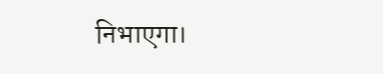निभाएगा।